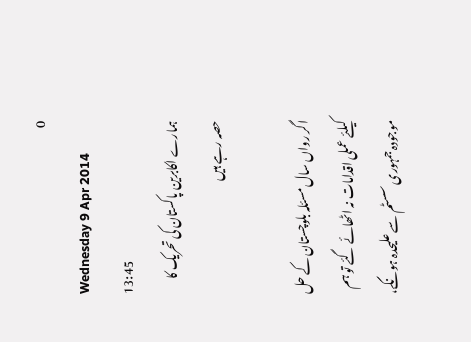0
Wednesday 9 Apr 2014 13:45
ہمارے اکابرین پاکستان کی تحریک کا حصہ رہے ہیں

اگر رواں سال مسئلہ بلوچستان کے حل کیلئے عملی اقدامات نہ اٹھائے گئے تو ہم موجودہ جمہوری سسٹم سے علیحدہ ہونگے،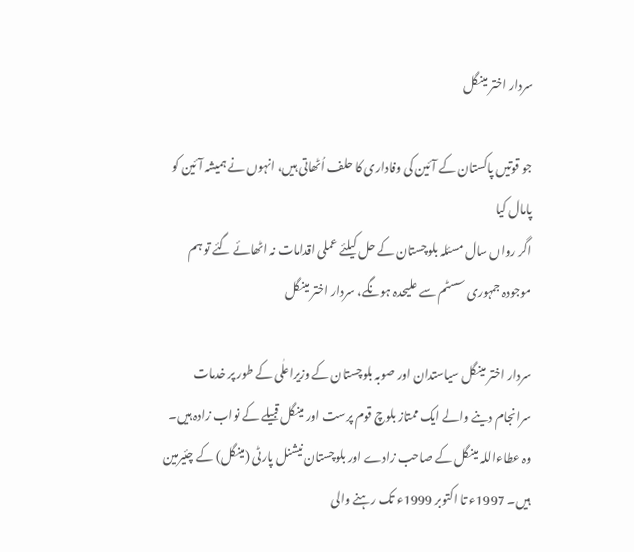سردار اختر مینگل

جو قوتیں پاکستان کے آئین کی وفاداری کا حلف اُٹھاتی ہیں، انہوں نے ہمیشہ آئین کو پامال کیا
اگر رواں سال مسئلہ بلوچستان کے حل کیلئے عملی اقدامات نہ اٹھائے گئے تو ہم موجودہ جمہوری سسٹم سے علیحدہ ہونگے، سردار اختر مینگل

سردار اختر مینگل سیاستدان اور صوبہ بلوچستان کے وزیراعلٰی کے طور پر خدمات سرانجام دینے والے ایک ممتاز بلوچ قوم پرست اور مینگل قبیلے کے نواب زادہ ہیں۔ وہ عطاءاللہ مینگل کے صاحب زادے اور بلوچستان نیشنل پارٹی (مینگل) کے چئیرمین ہیں۔ 1997ء تا اکتوبر 1999ء تک رہنے والی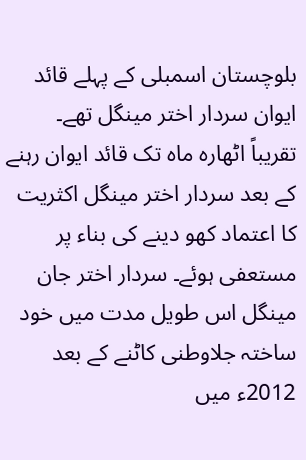بلوچستان اسمبلی کے پہلے قائد ایوان سردار اختر مینگل تھے۔ تقریباً اٹھارہ ماہ تک قائد ایوان رہنے کے بعد سردار اختر مینگل اکثریت کا اعتماد کھو دینے کی بناء پر مستعفی ہوئے۔ سردار اختر جان مینگل اس طویل مدت میں خود ساختہ جلاوطنی کاٹنے کے بعد 2012ء میں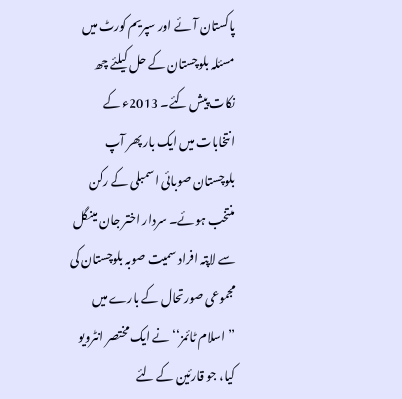پاکستان آئے اور سپریم کورٹ میں مسئلہ بلوچستان کے حل کیلئے چھ نکات پیش کئے۔ 2013ء کے انتخابات میں ایک بار پھر آپ بلوچستان صوبائی اسمبلی کے رکن منتخب ہوئے۔ سردار اختر جان مینگل سے لاپتہ افراد سمیت صوبہ بلوچستان کی مجموعی صورتحال کے بارے میں ’’اسلام ٹائمز‘‘ نے ایک مختصر انٹرویو کیا، جو قارئین کے لئے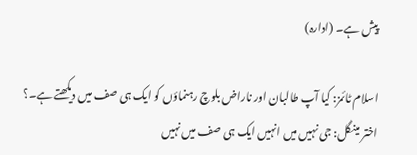پیش ہے۔ (ادارہ)

اسلام ٹائمز: کیا آپ طالبان اور ناراض بلوچ رہنماؤں کو ایک ہی صف میں دیکھتے ہے۔؟
اختر مینگل: جی نہیں میں انہیں ایک ہی صف میں نہیں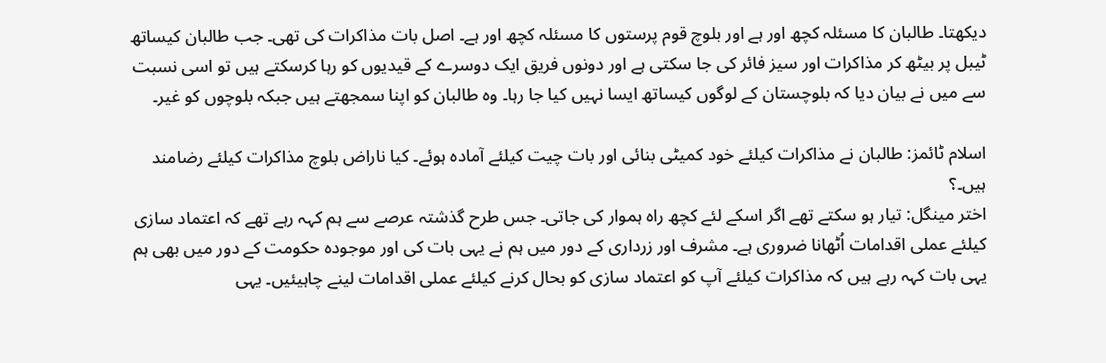دیکھتا۔ طالبان کا مسئلہ کچھ اور ہے اور بلوچ قوم پرستوں کا مسئلہ کچھ اور ہے۔ اصل بات مذاکرات کی تھی۔ جب طالبان کیساتھ ٹیبل پر بیٹھ کر مذاکرات اور سیز فائر کی جا سکتی ہے اور دونوں‌ فریق ایک دوسرے کے قیدیوں کو رہا کرسکتے ہیں تو اسی نسبت سے میں نے بیان دیا کہ بلوچستان کے لوگوں کیساتھ ایسا نہیں کیا جا رہا۔ وہ طالبان کو اپنا سمجھتے ہیں جبکہ بلوچوں‌ کو غیر۔

اسلام ٹائمز: طالبان نے مذاکرات کیلئے خود کمیٹی بنائی اور بات چیت کیلئے آمادہ ہوئے۔ کیا ناراض بلوچ مذاکرات کیلئے رضامند ہیں۔؟
اختر مینگل: تیار ہو سکتے تھے اگر اسکے لئے کچھ راہ ہموار کی جاتی۔ جس طرح گذشتہ عرصے سے ہم کہہ رہے تھے کہ اعتماد سازی کیلئے عملی اقدامات اُٹھانا ضروری ہے۔ مشرف اور زرداری کے دور میں‌ ہم نے یہی بات کی اور موجودہ حکومت کے دور میں بھی ہم یہی بات کہہ رہے ہیں کہ مذاکرات کیلئے آپ کو اعتماد سازی کو بحال کرنے کیلئے عملی اقدامات لینے چاہیئیں۔ یہی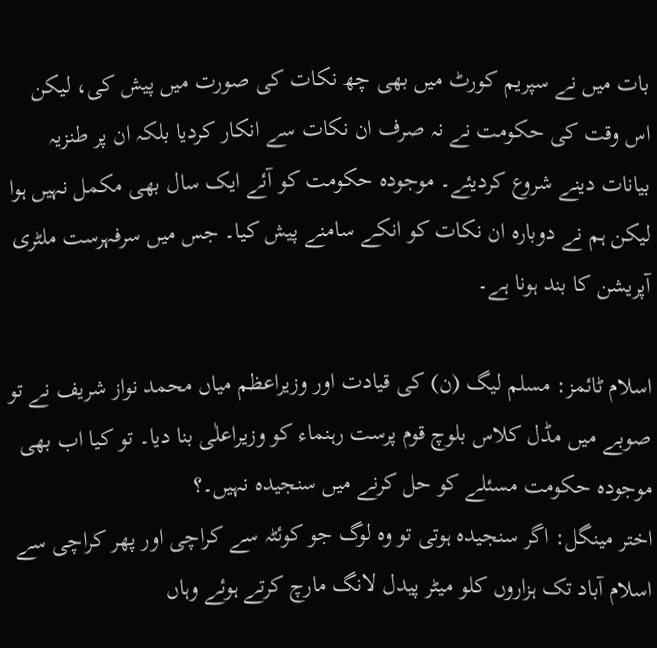بات میں نے سپریم کورٹ میں بھی چھ نکات کی صورت میں پیش کی، لیکن اس وقت کی حکومت نے نہ صرف ان نکات سے انکار کردیا بلکہ ان پر طنزیہ بیانات دینے شروع کردیئے۔ موجودہ حکومت کو آئے ایک سال بھی مکمل نہیں ہوا لیکن ہم نے دوبارہ ان نکات کو انکے سامنے پیش کیا۔ جس میں سرفہرست ملٹری آپریشن کا بند ہونا ہے۔

اسلام ٹائمز: مسلم لیگ (ن) کی قیادت اور وزیراعظم میاں محمد نواز شریف نے تو صوبے میں مڈل کلاس بلوچ قوم پرست رہنماء کو وزیراعلٰی بنا دیا۔ تو کیا اب بھی موجودہ حکومت مسئلے کو حل کرنے میں سنجیدہ نہیں۔؟
اختر مینگل: اگر سنجیدہ ہوتی تو وہ لوگ جو کوئٹہ سے کراچی اور پھر کراچی سے اسلام آباد تک ہزاروں کلو میٹر پیدل لانگ مارچ کرتے ہوئے وہاں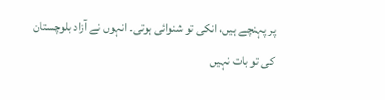پر پہنچے ہیں، انکی تو شنوائی ہوتی۔ انہوں نے آزاد بلوچستان کی تو بات نہیں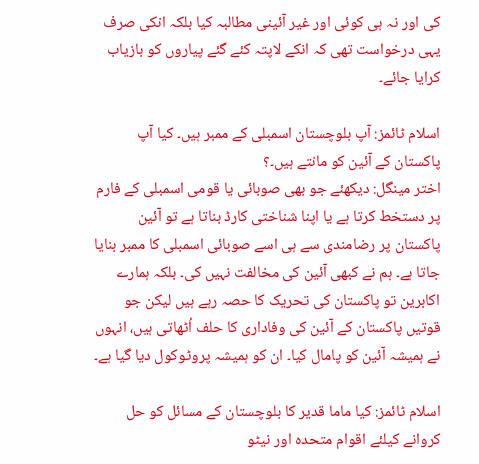کی اور نہ ہی کوئی اور غیر آئینی مطالبہ کیا بلکہ انکی صرف یہی درخواست تھی کہ انکے لاپتہ کئے گئے پیاروں‌ کو بازیاب کرایا جائے۔

اسلام ٹائمز: آپ بلوچستان اسمبلی کے ممبر ہیں۔ کیا آپ پاکستان کے آئین کو مانتے ہیں۔؟
اختر مینگل: دیکھئے جو بھی صوبائی یا قومی اسمبلی کے فارم پر دستخط کرتا ہے یا اپنا شناختی کارڈ بناتا ہے تو آئین پاکستان پر رضامندی سے ہی اسے صوبائی اسمبلی کا ممبر بنایا جاتا ہے۔ ہم نے کبھی آئین کی مخالفت نہیں‌ کی۔ بلکہ ہمارے اکابرین تو پاکستان کی تحریک کا حصہ رہے ہیں لیکن جو قوتیں پاکستان کے آئین کی وفاداری کا حلف اُٹھاتی ہیں، انہوں نے ہمیشہ آئین کو پامال کیا۔ ان کو ہمیشہ پروٹوکول دیا گیا ہے۔

اسلام ٹائمز: کیا ماما قدیر کا بلوچستان کے مسائل کو حل کروانے کیلئے اقوام متحدہ اور نیٹو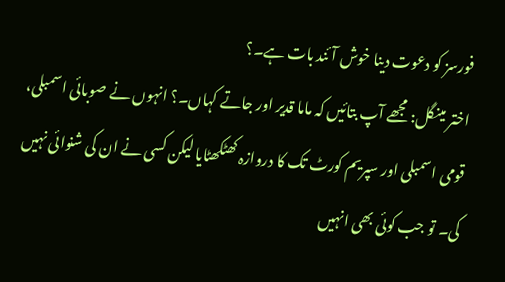فورسز کو دعوت دینا خوش آئند بات ہے۔؟
اختر مینگل: مجھے آپ بتائیں کہ ماما قدیر اور جاتے کہاں۔؟ انہوں‌ نے صوبائی اسمبلی، قومی اسمبلی اور سپریم کورٹ تک کا دروازہ کھٹکھٹایا لیکن کسی نے ان کی شنوائی نہیں کی۔ تو جب کوئی بھی انہیں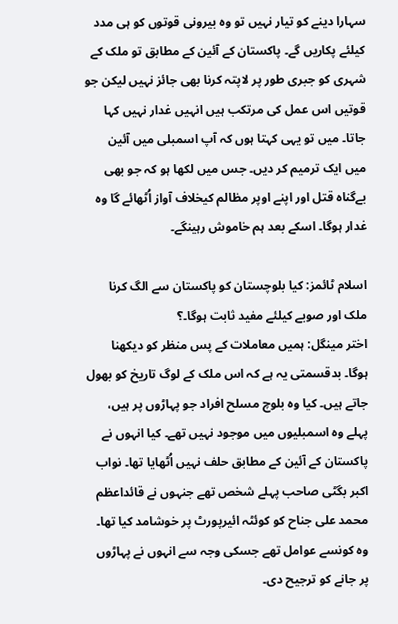سہارا دینے کو تیار نہیں تو وہ بیرونی قوتوں کو ہی مدد کیلئے پکاریں گے۔ پاکستان کے آئین کے مطابق تو ملک کے شہری کو جبری طور پر لاپتہ کرنا بھی جائز نہیں لیکن جو قوتیں اس عمل کی مرتکب ہیں انہیں غدار نہیں کہا جاتا۔ میں تو یہی کہتا ہوں کہ آپ اسمبلی میں آئین میں ایک ترمیم کر دیں۔ جس میں‌ لکھا ہو کہ جو بھی بےگناہ قتل اور اپنے اوپر مظالم کیخلاف آواز اُٹھائے گا وہ غدار ہوگا۔ اسکے بعد ہم خاموش رہینگے۔

اسلام ٹائمز: کیا بلوچستان کو پاکستان سے الگ کرنا ملک اور صوبے کیلئے مفید ثابت ہوگا۔؟
اختر مینگل: ہمیں معاملات کے پس منظر کو دیکھنا ہوگا۔ بدقسمتی یہ ہے کہ اس ملک کے لوگ تاریخ‌ کو بھول جاتے ہیں۔ کیا وہ بلوچ مسلح افراد جو پہاڑوں پر ہیں، پہلے وہ اسمبلیوں میں موجود نہیں تھے۔ کیا انہوں نے پاکستان کے آئین کے مطابق حلف نہیں اُٹھایا تھا۔ نواب اکبر بگٹی صاحب پہلے شخص تھے جنہوں نے قائداعظم محمد علی جناح کو کوئٹہ ائیرپورٹ پر خوشامد کیا تھا۔ وہ کونسے عوامل تھے جسکی وجہ سے انہوں‌ نے پہاڑوں پر جانے کو ترجیح دی۔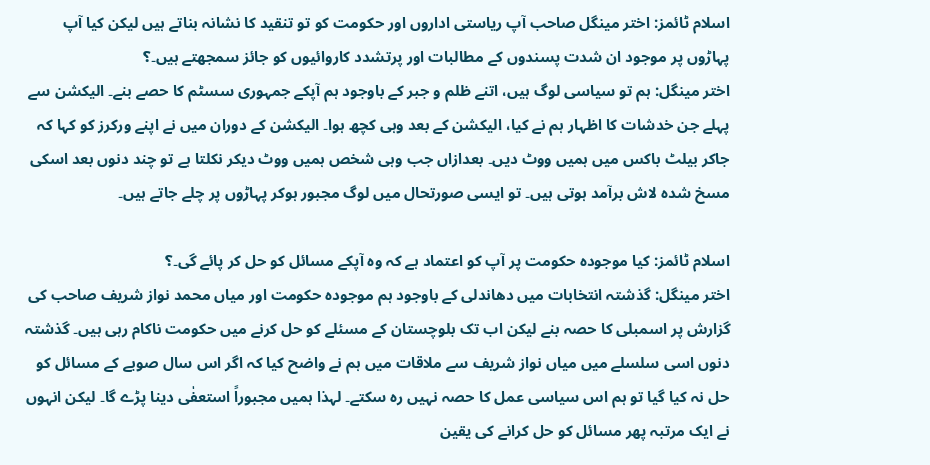اسلام ٹائمز: اختر مینگل صاحب آپ ریاستی اداروں اور حکومت کو تو تنقید کا نشانہ بناتے ہیں لیکن کیا آپ پہاڑوں پر موجود ان شدت پسندوں کے مطالبات اور پرتشدد کاروائیوں کو جائز سمجھتے ہیں۔؟
اختر مینگل: ہم تو سیاسی لوگ ہیں، اتنے ظلم و جبر کے باوجود ہم آپکے جمہوری سسٹم کا حصے بنے۔ الیکشن سے پہلے جن خدشات کا اظہار ہم نے کیا، الیکشن کے بعد وہی کچھ ہوا۔ الیکشن کے دوران میں‌ نے اپنے ورکرز کو کہا کہ جاکر بیلٹ باکس میں ہمیں ووٹ دیں۔ بعدازاں جب وہی شخص ہمیں ووٹ دیکر نکلتا ہے تو چند دنوں‌ بعد اسکی مسخ شدہ لاش برآمد ہوتی ہیں۔ تو ایسی صورتحال میں لوگ مجبور ہوکر پہاڑوں پر چلے جاتے ہیں۔

اسلام ٹائمز: کیا موجودہ حکومت پر آپ کو اعتماد ہے کہ وہ آپکے مسائل کو حل کر پائے گی۔؟
اختر مینگل: گذشتہ انتخابات میں دھاندلی کے باوجود ہم موجودہ حکومت اور میاں محمد نواز شریف صاحب کی گزارش پر اسمبلی کا حصہ بنے لیکن اب تک بلوچستان کے مسئلے کو حل کرنے میں حکومت ناکام رہی ہیں۔ گذشتہ دنوں اسی سلسلے میں میاں نواز شریف سے ملاقات میں ہم نے واضح کیا کہ اگر اس سال صوبے کے مسائل کو حل نہ کیا گیا تو ہم اس سیاسی عمل کا حصہ نہیں رہ سکتے۔ لہذا ہمیں مجبوراً استعفٰی دینا پڑے گا۔ لیکن انہوں نے ایک مرتبہ پھر مسائل کو حل کرانے کی یقین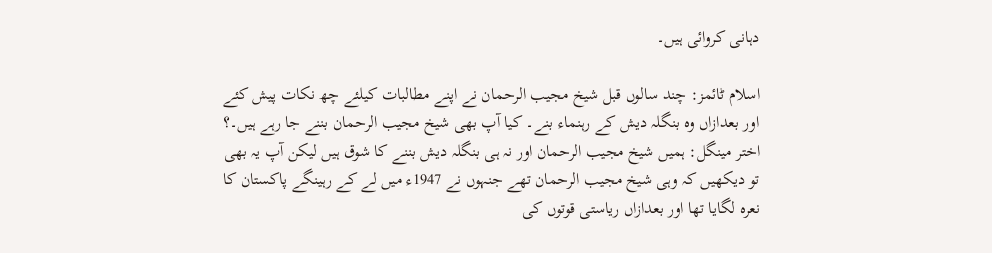دہانی کروائی ہیں۔

اسلام ٹائمز: چند سالوں قبل شیخ مجیب الرحمان نے اپنے مطالبات کیلئے چھ نکات پیش کئے اور بعدازاں وہ بنگلہ دیش کے رہنماء بنے۔ کیا آپ بھی شیخ مجیب الرحمان بننے جا رہے ہیں۔؟
اختر مینگل: ہمیں شیخ مجیب الرحمان اور نہ ہی بنگلہ دیش بننے کا شوق ہیں لیکن آپ یہ بھی تو دیکھیں کہ وہی شیخ مجیب الرحمان تھے جنہوں نے 1947ء میں لے کے رہینگے پاکستان کا نعرہ لگایا تھا اور بعدازاں ریاستی قوتوں کی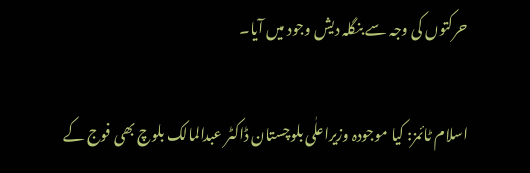حرکتوں کی وجہ سے بنگلہ دیش وجود میں‌ آیا۔

اسلام ٹائمز: کیا موجودہ وزیراعلٰی بلوچستان ڈاکٹر عبدالمالک بلوچ بھی فوج کے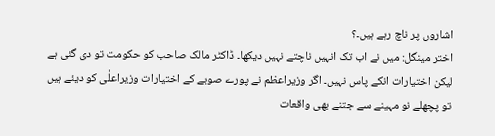اشاروں پر ناچ رہے ہیں۔؟
اختر مینگل: میں نے اب تک انہیں ناچتے نہیں‌ دیکھا۔ ڈاکٹر مالک صاحب کو حکومت تو دی گئی ہے لیکن اختیارات انکے پاس نہیں۔ اگر وزیراعظم نے پورے صوبے کے اختیارات وزیراعلٰی کو دیئے ہیں تو پچھلے نو مہینے سے جتنے بھی واقعات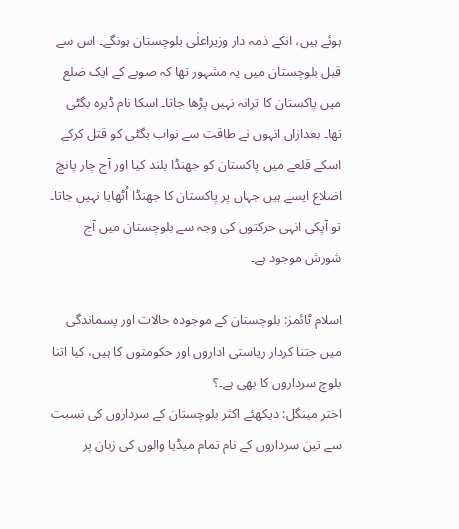ہوئے ہیں‌، انکے ذمہ دار وزیراعلٰی بلوچستان ہونگے۔ اس سے قبل بلوچستان میں یہ مشہور تھا کہ صوبے کے ایک ضلع میں پاکستان کا ترانہ نہیں پڑھا جاتا۔ اسکا نام ڈیرہ بگٹی تھا۔ بعدازاں انہوں نے طاقت سے نواب بگٹی کو قتل کرکے اسکے قلعے میں‌ پاکستان کو جھنڈا بلند کیا اور آج چار پانچ اضلاع ایسے ہیں جہاں‌ پر پاکستان کا جھنڈا اُٹھایا نہیں جاتا۔ تو آپکی انہی حرکتوں کی وجہ سے بلوچستان میں آج شورش موجود ہے۔

اسلام ٹائمز: بلوچستان کے موجودہ حالات اور پسماندگی میں‌ جتنا کردار ریاستی اداروں‌ اور حکومتوں کا ہیں، کیا اتنا بلوچ سرداروں‌ کا بھی ہے۔؟
اختر مینگل: دیکھئے اکثر بلوچستان کے سرداروں‌ کی نسبت سے تین سرداروں‌ کے نام تمام میڈیا والوں کی زبان پر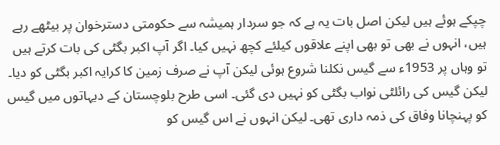چپکے ہوئے ہیں لیکن اصل بات یہ ہے کہ جو سردار ہمیشہ سے حکومتی دسترخوان پر بیٹھے رہے ہیں، انہوں‌ نے بھی تو بھی اپنے علاقوں‌ کیلئے کچھ نہیں کیا۔ اگر آپ اکبر بگٹی کی بات کرتے ہیں تو وہاں‌ پر 1953ء سے گیس نکلنا شروع ہوئی لیکن آپ نے صرف زمین کا کرایہ اکبر بگٹی کو دیا۔ لیکن گیس کی رائلٹی نواب بگٹی کو نہیں دی گئی۔ اسی طرح بلوچستان کے دیہاتوں‌ میں گیس کو پہنچانا وفاق کی ذمہ داری تھی۔ لیکن انہوں نے اس گیس کو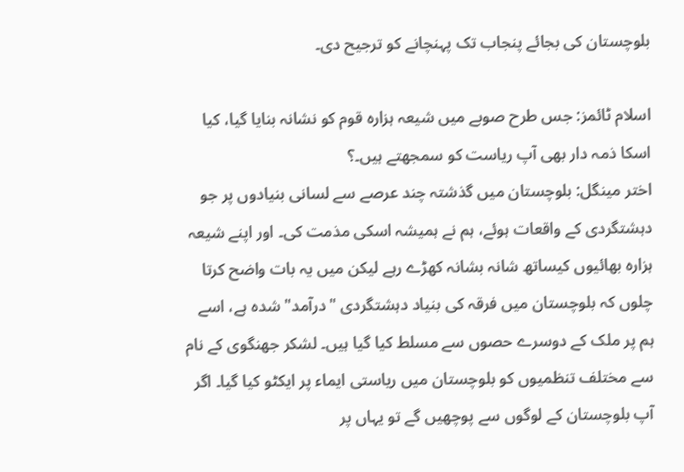بلوچستان کی بجائے پنجاب تک پہنچانے کو ترجیح‌ دی۔

اسلام ٹائمز: جس طرح صوبے میں شیعہ ہزارہ قوم کو نشانہ بنایا گیا، کیا اسکا ذمہ دار بھی آپ ریاست کو سمجھتے ہیں۔؟
اختر مینگل: بلوچستان میں گذشتہ چند عرصے سے لسانی بنیادوں پر جو دہشتگردی کے واقعات ہوئے، ہم نے ہمیشہ اسکی مذمت کی۔ اور اپنے شیعہ ہزارہ بھائیوں کیساتھ شانہ بشانہ کھڑے رہے لیکن میں یہ بات واضح کرتا چلوں کہ بلوچستان میں فرقہ کی بنیاد دہشتگردی "درآمد" شدہ ہے، اسے ہم پر ملک کے دوسرے حصوں سے مسلط کیا گیا ہیں۔ لشکر جھنگوی کے نام سے مختلف تنظمیوں کو بلوچستان میں‌ ریاستی ایماء پر ایکٹو کیا گیا۔ اگر آپ بلوچستان کے لوگوں‌ سے پوچھیں گے تو یہاں‌ پر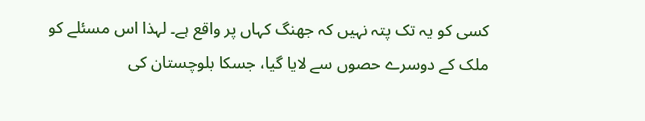کسی کو یہ تک پتہ نہیں کہ جھنگ کہاں پر واقع ہے۔ لہذا اس مسئلے کو ملک کے دوسرے حصوں سے لایا گیا، جسکا بلوچستان کی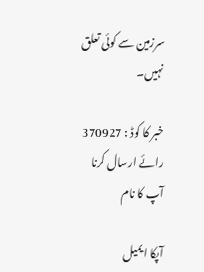سرزمین سے کوئی تعلق نہیں۔

خبر کا کوڈ : 370927
رائے ارسال کرنا
آپ کا نام

آپکا ایمیل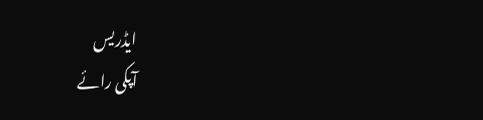ایڈریس
آپکی رائے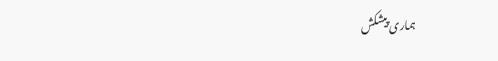ہماری پیشکش